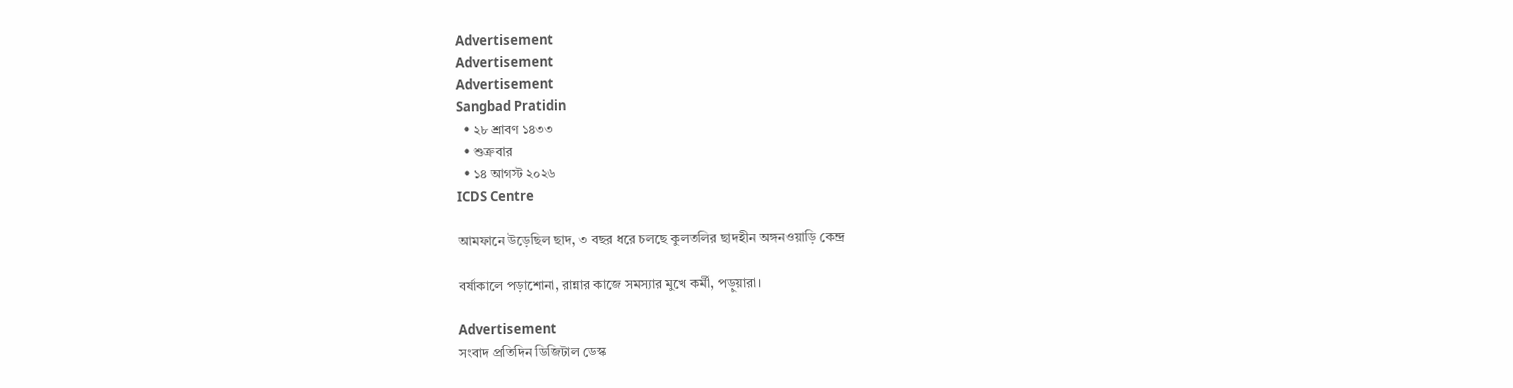Advertisement
Advertisement
Advertisement
Sangbad Pratidin
  • ২৮ শ্রাবণ ১৪৩৩
  • শুক্রবার
  • ১৪ আগস্ট ২০২৬
ICDS Centre

আমফানে উড়েছিল ছাদ, ৩ বছর ধরে চলছে কুলতলির ছাদহীন অঙ্গনওয়াড়ি কেন্দ্র

বর্ষাকালে পড়াশোনা, রান্নার কাজে সমস্যার মুখে কর্মী, পড়ুয়ারা।

Advertisement
সংবাদ প্রতিদিন ডিজিটাল ডেস্ক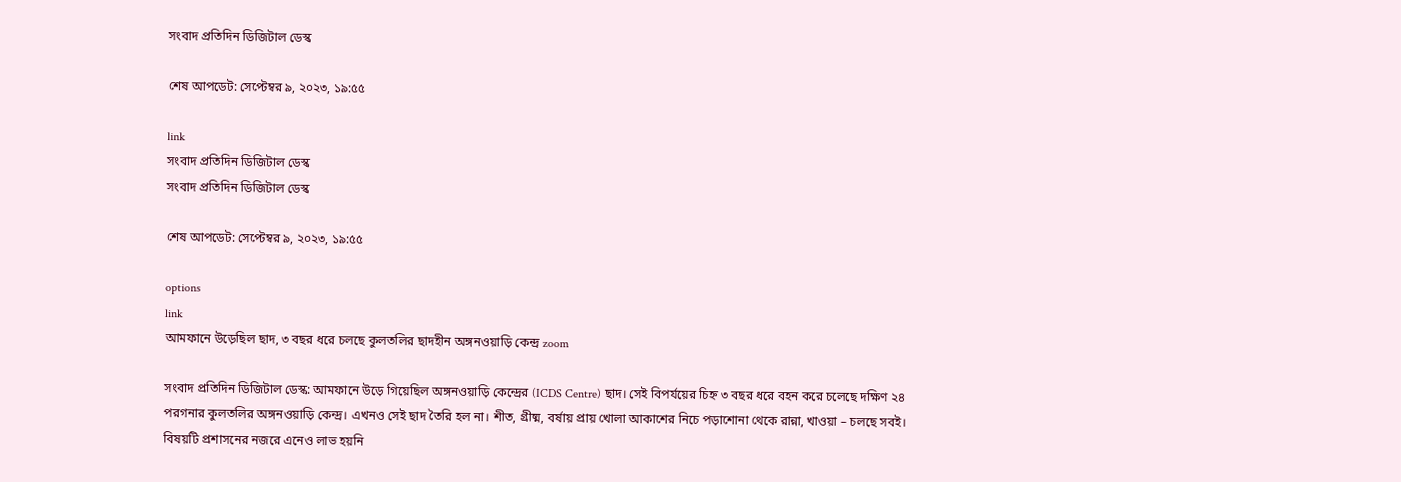সংবাদ প্রতিদিন ডিজিটাল ডেস্ক

শেষ আপডেট: সেপ্টেম্বর ৯, ২০২৩, ১৯:৫৫

link
সংবাদ প্রতিদিন ডিজিটাল ডেস্ক
সংবাদ প্রতিদিন ডিজিটাল ডেস্ক

শেষ আপডেট: সেপ্টেম্বর ৯, ২০২৩, ১৯:৫৫

options
link
আমফানে উড়েছিল ছাদ, ৩ বছর ধরে চলছে কুলতলির ছাদহীন অঙ্গনওয়াড়ি কেন্দ্র zoom

সংবাদ প্রতিদিন ডিজিটাল ডেস্ক: আমফানে উড়ে গিয়েছিল অঙ্গনওয়াড়ি কেন্দ্রের (ICDS Centre) ছাদ। সেই বিপর্যয়ের চিহ্ন ৩ বছর ধরে বহন করে চলেছে দক্ষিণ ২৪ পরগনার কুলতলির অঙ্গনওয়াড়ি কেন্দ্র। এখনও সেই ছাদ তৈরি হল না। শীত, গ্রীষ্ম, বর্ষায় প্রায় খোলা আকাশের নিচে পড়াশোনা থেকে রান্না, খাওয়া – চলছে সবই। বিষয়টি প্রশাসনের নজরে এনেও লাভ হয়নি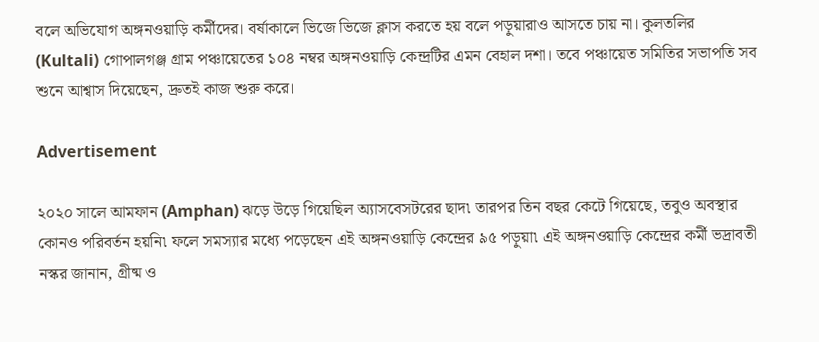বলে অভিযোগ অঙ্গনওয়াড়ি কর্মীদের। বর্ষাকালে ভিজে ভিজে ক্লাস করতে হয় বলে পড়ুয়ারাও আসতে চায় না। কুলতলির (Kultali) গোপালগঞ্জ গ্রাম পঞ্চায়েতের ১০৪ নম্বর অঙ্গনওয়াড়ি কেন্দ্রটির এমন বেহাল দশা। তবে পঞ্চায়েত সমিতির সভাপতি সব শুনে আশ্বাস দিয়েছেন, দ্রুতই কাজ শুরু করে।

Advertisement

২০২০ সালে আমফান (Amphan) ঝড়ে উড়ে গিয়েছিল অ্যাসবেসটরের ছাদ৷ তারপর তিন বছর কেটে গিয়েছে, তবুও অবস্থার কোনও পরিবর্তন হয়নি৷ ফলে সমস্যার মধ্যে পড়েছেন এই অঙ্গনওয়াড়ি কেন্দ্রের ৯৫ পড়ুয়া৷ এই অঙ্গনওয়াড়ি কেন্দ্রের কর্মী ভদ্রাবতী নস্কর জানান, গ্রীষ্ম ও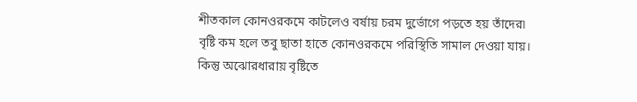শীতকাল কোনওরকমে কাটলেও বর্ষায় চরম দুর্ভোগে পড়তে হয় তাঁদের৷ বৃষ্টি কম হলে তবু ছাতা হাতে কোনওরকমে পরিস্থিতি সামাল দেওয়া যায়। কিন্তু অঝোরধারায় বৃষ্টিতে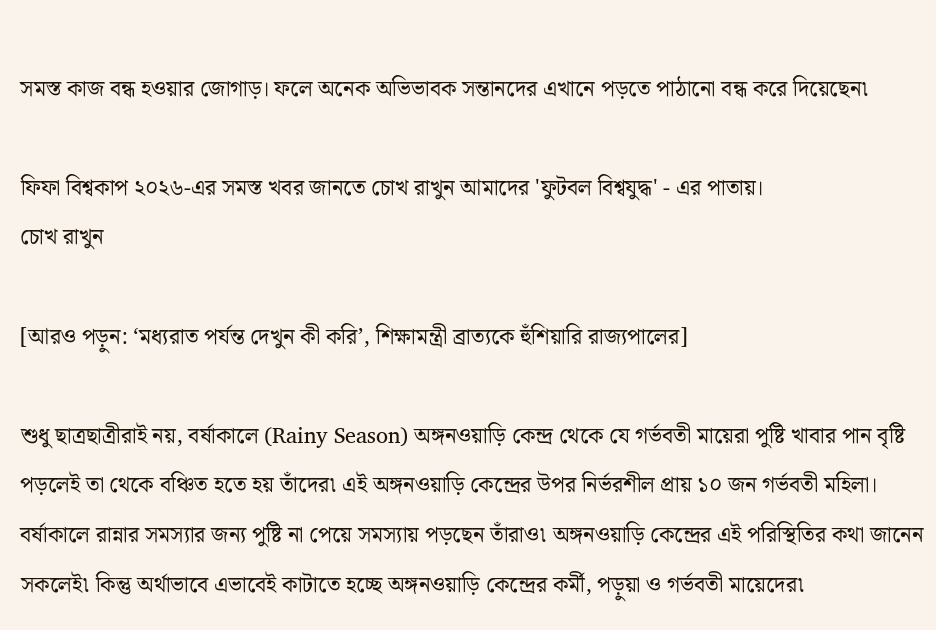সমস্ত কাজ বন্ধ হওয়ার জোগাড়। ফলে অনেক অভিভাবক সন্তানদের এখানে পড়তে পাঠানো বন্ধ করে দিয়েছেন৷

ফিফা বিশ্বকাপ ২০২৬-এর সমস্ত খবর জানতে চোখ রাখুন আমাদের 'ফুটবল বিশ্বযুদ্ধ' - এর পাতায়।
চোখ রাখুন

[আরও পড়ুন: ‘মধ্যরাত পর্যন্ত দেখুন কী করি’, শিক্ষামন্ত্রী ব্রাত্যকে হুঁশিয়ারি রাজ্যপালের]

শুধু ছাত্রছাত্রীরাই নয়, বর্ষাকালে (Rainy Season) অঙ্গনওয়াড়ি কেন্দ্র থেকে যে গর্ভবতী মায়েরা পুষ্টি খাবার পান বৃষ্টি পড়লেই তা থেকে বঞ্চিত হতে হয় তাঁদের৷ এই অঙ্গনওয়াড়ি কেন্দ্রের উপর নির্ভরশীল প্রায় ১০ জন গর্ভবতী মহিলা। বর্ষাকালে রান্নার সমস্যার জন্য পুষ্টি না পেয়ে সমস্যায় পড়ছেন তাঁরাও৷ অঙ্গনওয়াড়ি কেন্দ্রের এই পরিস্থিতির কথা জানেন সকলেই৷ কিন্তু অর্থাভাবে এভাবেই কাটাতে হচ্ছে অঙ্গনওয়াড়ি কেন্দ্রের কর্মী, পড়ুয়া ও গর্ভবতী মায়েদের৷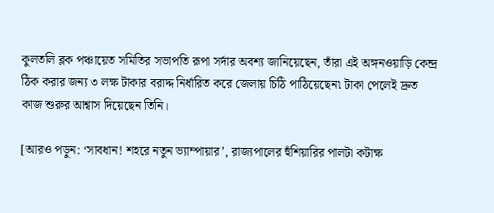কুলতলি ব্লক পঞ্চায়েত সমিতির সভাপতি রূপা সর্দার অবশ্য জানিয়েছেন, তাঁরা এই অঙ্গনওয়াড়ি কেন্দ্র ঠিক করার জন্য ৩ লক্ষ টাকার বরাদ্দ নির্ধারিত করে জেলায় চিঠি পাঠিয়েছেন৷ টাকা পেলেই দ্রুত কাজ শুরুর আশ্বাস দিয়েছেন তিনি।

[আরও পড়ুন: ‘সাবধান! শহরে নতুন ভ্যাম্পায়ার’, রাজ্যপালের হুঁশিয়ারির পালটা কটাক্ষ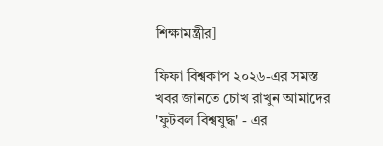শিক্ষামন্ত্রীর]

ফিফা বিশ্বকাপ ২০২৬-এর সমস্ত খবর জানতে চোখ রাখুন আমাদের 'ফুটবল বিশ্বযুদ্ধ' - এর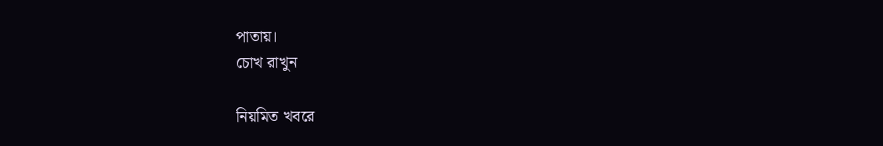পাতায়।
চোখ রাখুন

নিয়মিত খবরে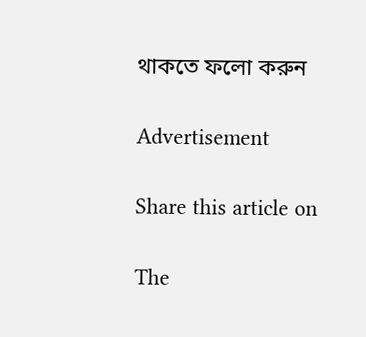থাকতে ফলো করুন

Advertisement

Share this article on

The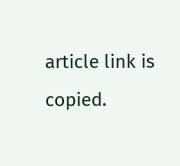article link is copied.